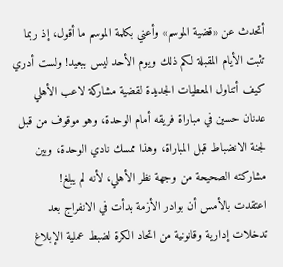أتحدث عن «قضية الموسم» وأعني بكلمة الموسم ما أقول، إذ ربما تثبت الأيام المقبلة لكم ذلك ويوم الأحد ليس ببعيد! ولست أدري كيف أتناول المعطيات الجديدة لقضية مشاركة لاعب الأهلي عدنان حسين في مباراة فريقه أمام الوحدة، وهو موقوف من قبل لجنة الانضباط قبل المباراة، وهذا ممسك نادي الوحدة، وبين مشاركته الصحيحة من وجهة نظر الأهلي، لأنه لم يبلغ!
اعتقدت بالأمس أن بوادر الأزمة بدأت في الانفراج بعد تدخلات إدارية وقانونية من اتحاد الكرة لضبط عملية الإبلاغ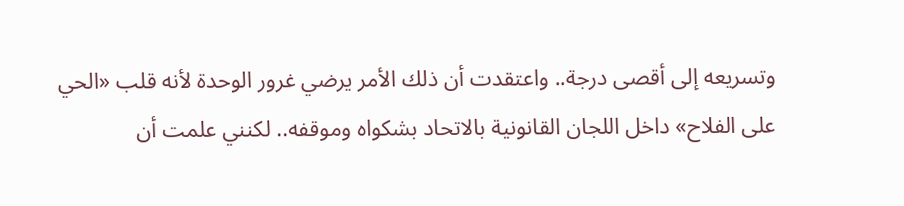وتسريعه إلى أقصى درجة.. واعتقدت أن ذلك الأمر يرضي غرور الوحدة لأنه قلب «الحي على الفلاح» داخل اللجان القانونية بالاتحاد بشكواه وموقفه.. لكنني علمت أن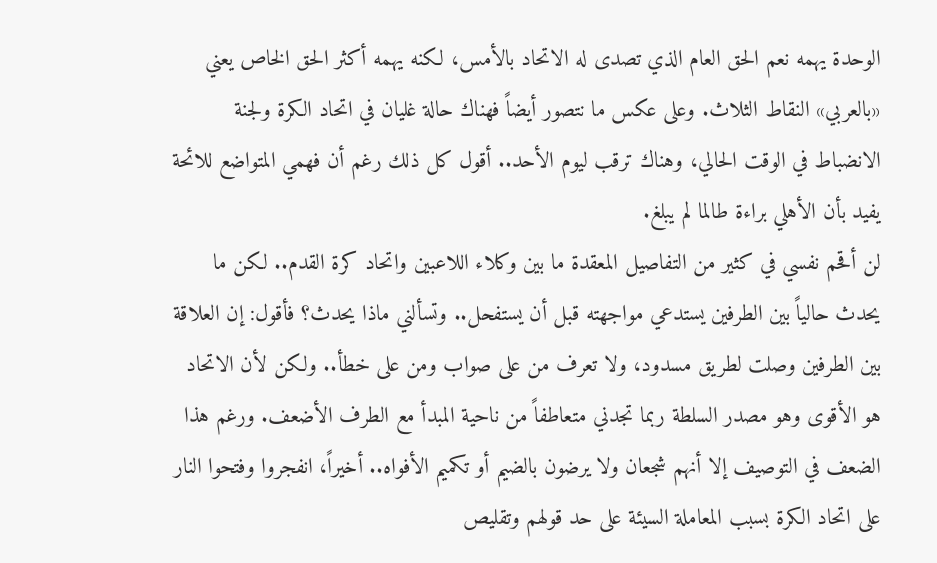الوحدة يهمه نعم الحق العام الذي تصدى له الاتحاد بالأمس، لكنه يهمه أكثر الحق الخاص يعني «بالعربي» النقاط الثلاث. وعلى عكس ما نتصور أيضاً فهناك حالة غليان في اتحاد الكرة ولجنة الانضباط في الوقت الحالي، وهناك ترقب ليوم الأحد.. أقول كل ذلك رغم أن فهمي المتواضع للائحة يفيد بأن الأهلي براءة طالما لم يبلغ.
لن أقحم نفسي في كثير من التفاصيل المعقدة ما بين وكلاء اللاعبين واتحاد كرة القدم.. لكن ما يحدث حالياً بين الطرفين يستدعي مواجهته قبل أن يستفحل.. وتسألني ماذا يحدث؟ فأقول: إن العلاقة بين الطرفين وصلت لطريق مسدود، ولا تعرف من على صواب ومن على خطأ.. ولكن لأن الاتحاد هو الأقوى وهو مصدر السلطة ربما تجدني متعاطفاً من ناحية المبدأ مع الطرف الأضعف. ورغم هذا الضعف في التوصيف إلا أنهم شجعان ولا يرضون بالضيم أو تكميم الأفواه.. أخيراً، انفجروا وفتحوا النار على اتحاد الكرة بسبب المعاملة السيئة على حد قولهم وتقليص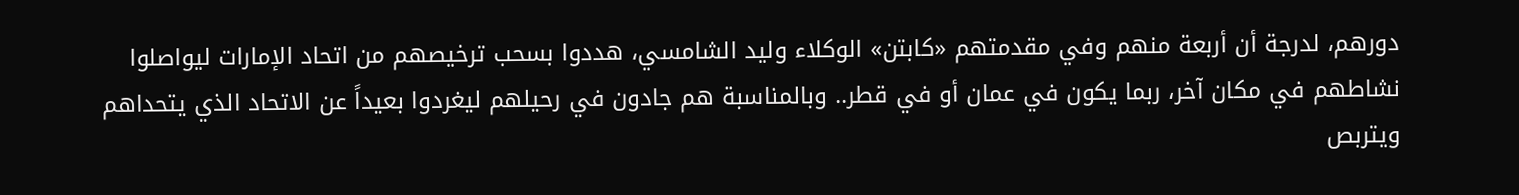دورهم، لدرجة أن أربعة منهم وفي مقدمتهم «كابتن» الوكلاء وليد الشامسي، هددوا بسحب ترخيصهم من اتحاد الإمارات ليواصلوا نشاطهم في مكان آخر، ربما يكون في عمان أو في قطر.. وبالمناسبة هم جادون في رحيلهم ليغردوا بعيداً عن الاتحاد الذي يتحداهم ويتربص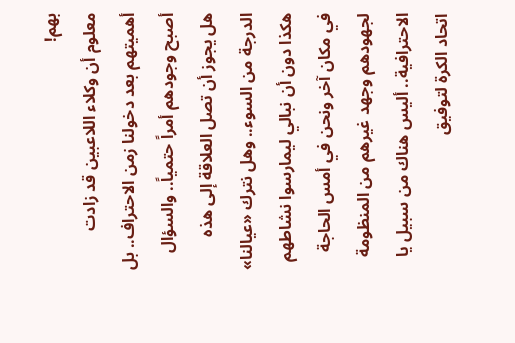بهم!
معلوم أن وكلاء اللاعبين قد زادت أهميتهم بعد دخولنا زمن الاحتراف.. بل أصبح وجودهم أمراً حتمياً.. والسؤال هل يجوز أن تصل العلاقة إلى هذه الدرجة من السوء.. وهل نترك «عيالنا» هكذا دون أن نبالي ليمارسوا نشاطهم في مكان آخر ونحن في أمس الحاجة لجهودهم وجهد غيرهم من المنظومة الاحترافية.. أليس هناك من سبيل يا اتحاد الكرة لتوفيق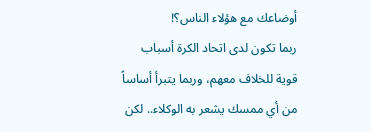أوضاعك مع هؤلاء الناس؟!
ربما تكون لدى اتحاد الكرة أسباب قوية للخلاف معهم، وربما يتبرأ أساساً من أي ممسك يشعر به الوكلاء.. لكن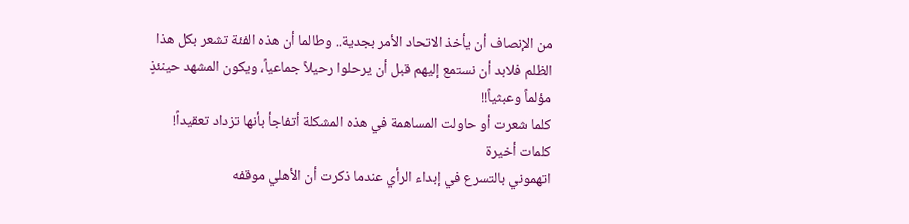من الإنصاف أن يأخذ الاتحاد الأمر بجدية.. وطالما أن هذه الفئة تشعر بكل هذا الظلم فلابد أن نستمع إليهم قبل أن يرحلوا رحيلاً جماعياً، ويكون المشهد حينئذٍ مؤلماً وعبثياً!!
كلما شعرت أو حاولت المساهمة في هذه المشكلة أتفاجأ بأنها تزداد تعقيداً!
كلمات أخيرة
اتهموني بالتسرع في إبداء الرأي عندما ذكرت أن الأهلي موقفه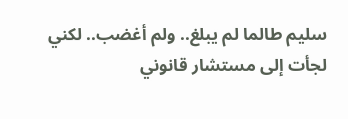سليم طالما لم يبلغ.. ولم أغضب.. لكني لجأت إلى مستشار قانوني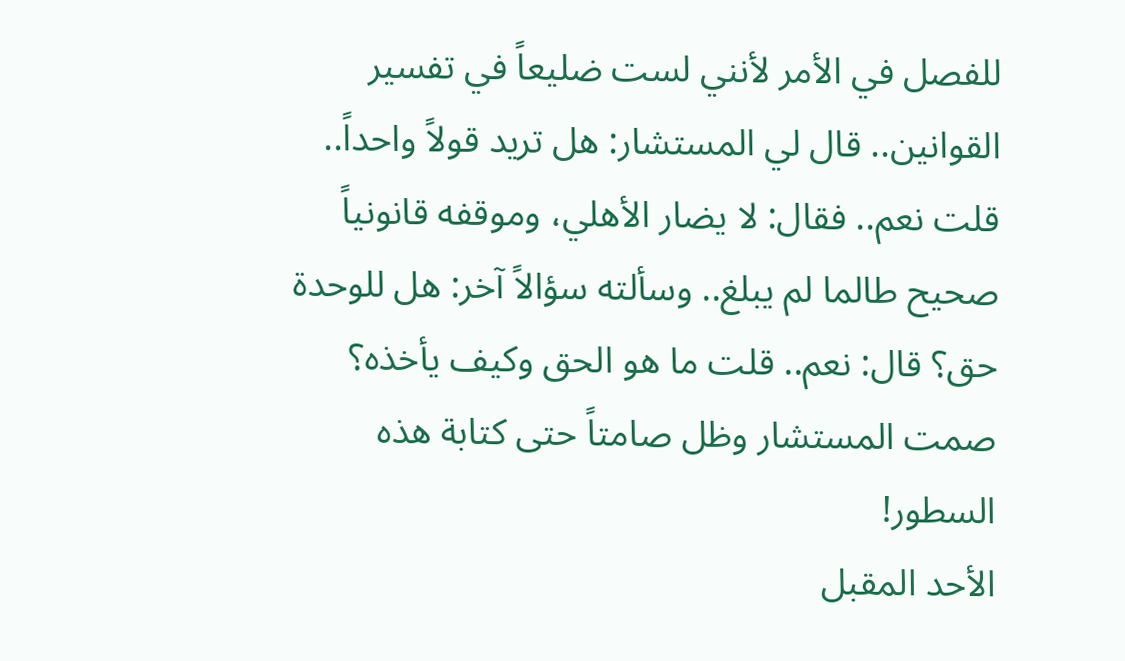للفصل في الأمر لأنني لست ضليعاً في تفسير القوانين.. قال لي المستشار: هل تريد قولاً واحداً.. قلت نعم.. فقال: لا يضار الأهلي، وموقفه قانونياً صحيح طالما لم يبلغ.. وسألته سؤالاً آخر: هل للوحدة حق؟ قال: نعم.. قلت ما هو الحق وكيف يأخذه؟ صمت المستشار وظل صامتاً حتى كتابة هذه السطور!
الأحد المقبل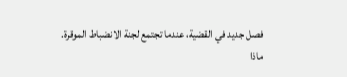فصل جديد في القضية، عندما تجتمع لجنة الانضباط الموقرة.
ماذا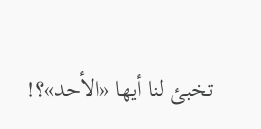تخبئ لنا أيها «الأحد»؟!